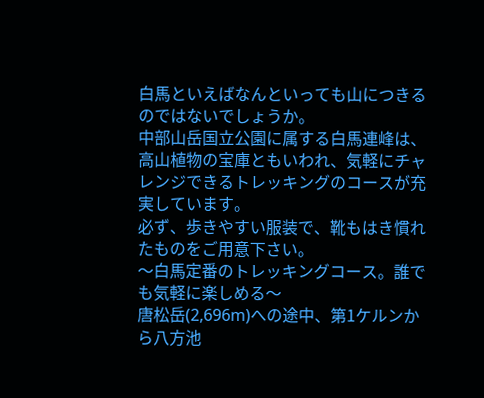白馬といえばなんといっても山につきるのではないでしょうか。
中部山岳国立公園に属する白馬連峰は、高山植物の宝庫ともいわれ、気軽にチャレンジできるトレッキングのコースが充実しています。
必ず、歩きやすい服装で、靴もはき慣れたものをご用意下さい。
〜白馬定番のトレッキングコース。誰でも気軽に楽しめる〜
唐松岳(2,696m)への途中、第1ケルンから八方池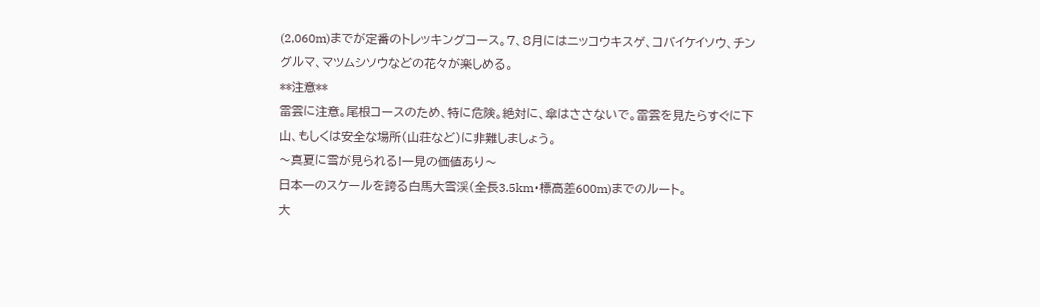(2,060m)までが定番のトレッキングコース。7、8月にはニッコウキスゲ、コバイケイソウ、チングルマ、マツムシソウなどの花々が楽しめる。
**注意**
雷雲に注意。尾根コースのため、特に危険。絶対に、傘はささないで。雷雲を見たらすぐに下山、もしくは安全な場所(山荘など)に非難しましょう。
〜真夏に雪が見られる!一見の価値あり〜
日本一のスケールを誇る白馬大雪渓(全長3.5km・標高差600m)までのルート。
大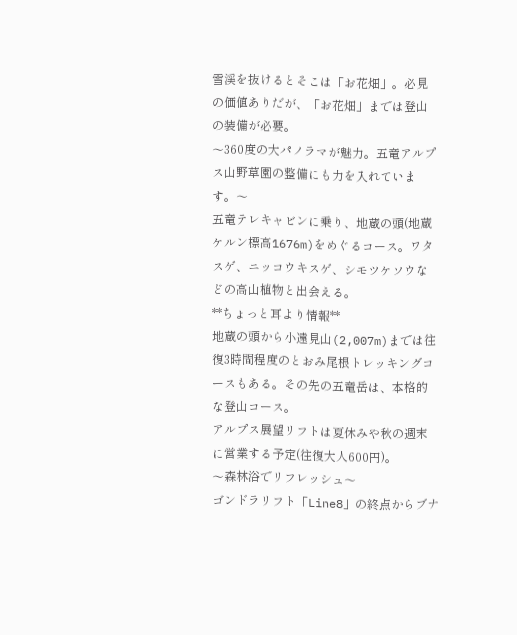雪渓を抜けるとそこは「お花畑」。必見の価値ありだが、「お花畑」までは登山の装備が必要。
〜360度の大パノラマが魅力。五竜アルプス山野草園の整備にも力を入れています。〜
五竜テレキャビンに乗り、地蔵の頭(地蔵ケルン標高1676m)をめぐるコース。ワタスゲ、ニッコウキスゲ、シモツケソウなどの高山植物と出会える。
**ちょっと耳より情報**
地蔵の頭から小遠見山(2,007m)までは往復3時間程度のとおみ尾根トレッキングコースもある。その先の五竜岳は、本格的な登山コース。
アルプス展望リフトは夏休みや秋の週末に営業する予定(往復大人600円)。
〜森林浴でリフレッシュ〜
ゴンドラリフト「Line8」の終点からブナ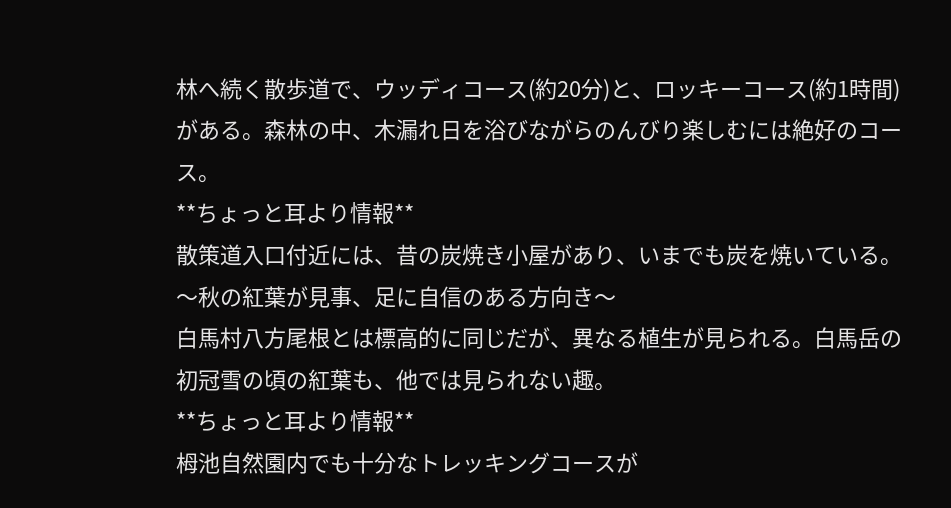林へ続く散歩道で、ウッディコース(約20分)と、ロッキーコース(約1時間)がある。森林の中、木漏れ日を浴びながらのんびり楽しむには絶好のコース。
**ちょっと耳より情報**
散策道入口付近には、昔の炭焼き小屋があり、いまでも炭を焼いている。
〜秋の紅葉が見事、足に自信のある方向き〜
白馬村八方尾根とは標高的に同じだが、異なる植生が見られる。白馬岳の初冠雪の頃の紅葉も、他では見られない趣。
**ちょっと耳より情報**
栂池自然園内でも十分なトレッキングコースが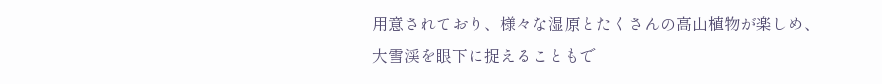用意されており、様々な湿原とたくさんの高山植物が楽しめ、大雪渓を眼下に捉えることもで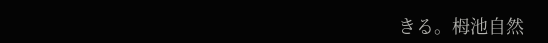きる。栂池自然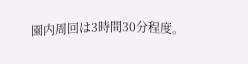園内周回は3時間30分程度。